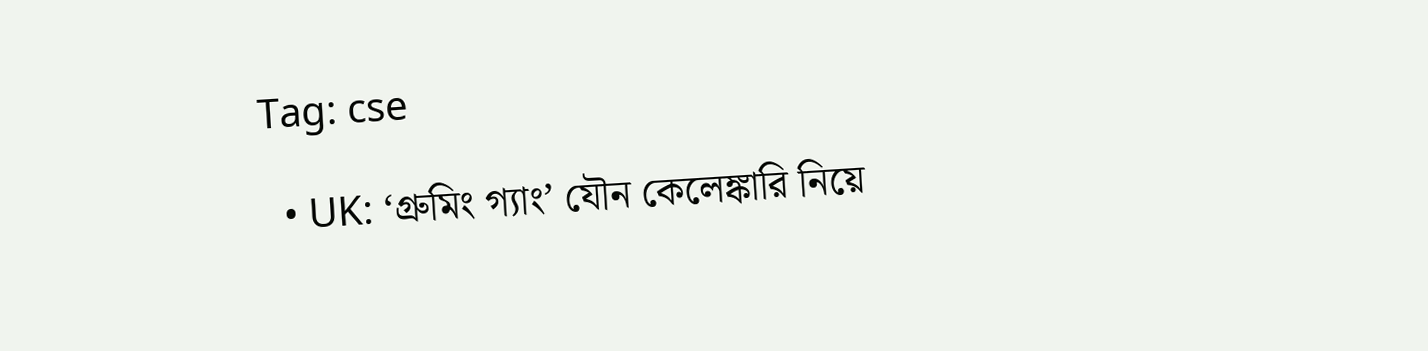Tag: cse

  • UK: ‘গ্রুমিং গ্যাং’ যৌন কেলেঙ্কারি নিয়ে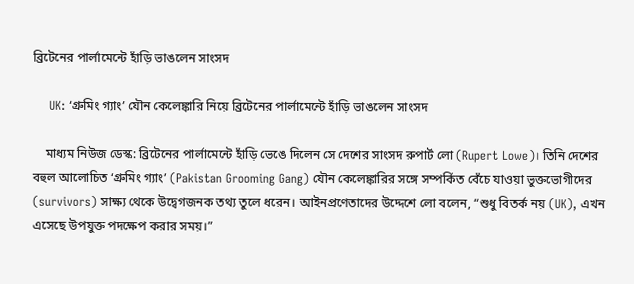ব্রিটেনের পার্লামেন্টে হাঁড়ি ভাঙলেন সাংসদ

    UK: ‘গ্রুমিং গ্যাং’ যৌন কেলেঙ্কারি নিয়ে ব্রিটেনের পার্লামেন্টে হাঁড়ি ভাঙলেন সাংসদ

    মাধ্যম নিউজ ডেস্ক: ব্রিটেনের পার্লামেন্টে হাঁড়ি ভেঙে দিলেন সে দেশের সাংসদ রুপার্ট লো (Rupert Lowe)। তিনি দেশের বহুল আলোচিত ‘গ্রুমিং গ্যাং’ (Pakistan Grooming Gang) যৌন কেলেঙ্কারির সঙ্গে সম্পর্কিত বেঁচে যাওয়া ভুক্তভোগীদের (survivors) সাক্ষ্য থেকে উদ্বেগজনক তথ্য তুলে ধরেন। আইনপ্রণেতাদের উদ্দেশে লো বলেন, “শুধু বিতর্ক নয় (UK), এখন এসেছে উপযুক্ত পদক্ষেপ করার সময়।”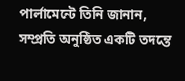পার্লামেন্টে তিনি জানান, সম্প্রতি অনুষ্ঠিত একটি তদন্তে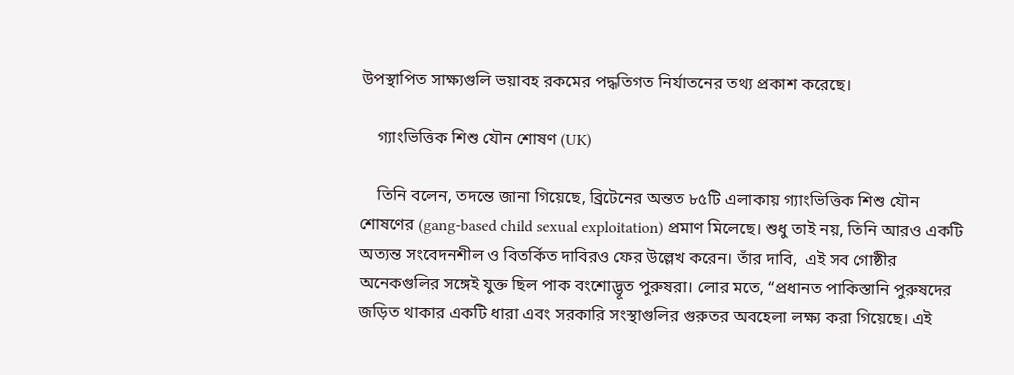উপস্থাপিত সাক্ষ্যগুলি ভয়াবহ রকমের পদ্ধতিগত নির্যাতনের তথ্য প্রকাশ করেছে।

    গ্যাংভিত্তিক শিশু যৌন শোষণ (UK)

    তিনি বলেন, তদন্তে জানা গিয়েছে, ব্রিটেনের অন্তত ৮৫টি এলাকায় গ্যাংভিত্তিক শিশু যৌন শোষণের (gang-based child sexual exploitation) প্রমাণ মিলেছে। শুধু তাই নয়, তিনি আরও একটি অত্যন্ত সংবেদনশীল ও বিতর্কিত দাবিরও ফের উল্লেখ করেন। তাঁর দাবি,  এই সব গোষ্ঠীর অনেকগুলির সঙ্গেই যুক্ত ছিল পাক বংশোদ্ভূত পুরুষরা। লোর মতে, “প্রধানত পাকিস্তানি পুরুষদের জড়িত থাকার একটি ধারা এবং সরকারি সংস্থাগুলির গুরুতর অবহেলা লক্ষ্য করা গিয়েছে। এই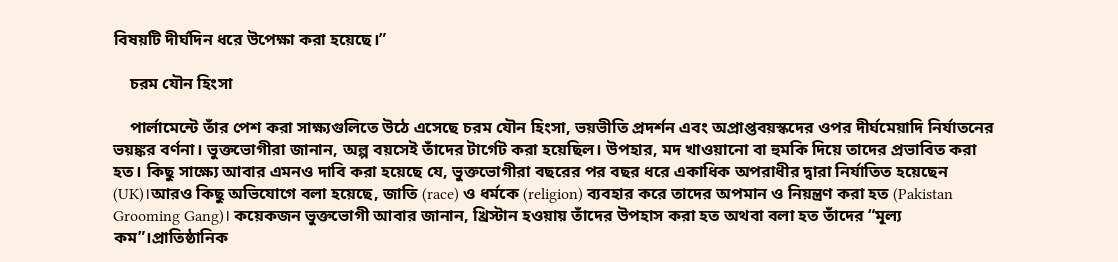বিষয়টি দীর্ঘদিন ধরে উপেক্ষা করা হয়েছে।”

    চরম যৌন হিংসা

    পার্লামেন্টে তাঁর পেশ করা সাক্ষ্যগুলিতে উঠে এসেছে চরম যৌন হিংসা, ভয়ভীতি প্রদর্শন এবং অপ্রাপ্তবয়স্কদের ওপর দীর্ঘমেয়াদি নির্যাতনের ভয়ঙ্কর বর্ণনা। ভুক্তভোগীরা জানান, অল্প বয়সেই তাঁদের টার্গেট করা হয়েছিল। উপহার, মদ খাওয়ানো বা হুমকি দিয়ে তাদের প্রভাবিত করা হত। কিছু সাক্ষ্যে আবার এমনও দাবি করা হয়েছে যে, ভুক্তভোগীরা বছরের পর বছর ধরে একাধিক অপরাধীর দ্বারা নির্যাতিত হয়েছেন (UK)।আরও কিছু অভিযোগে বলা হয়েছে, জাতি (race) ও ধর্মকে (religion) ব্যবহার করে তাদের অপমান ও নিয়ন্ত্রণ করা হত (Pakistan Grooming Gang)। কয়েকজন ভুক্তভোগী আবার জানান, খ্রিস্টান হওয়ায় তাঁদের উপহাস করা হত অথবা বলা হত তাঁদের “মূল্য কম”।প্রাতিষ্ঠানিক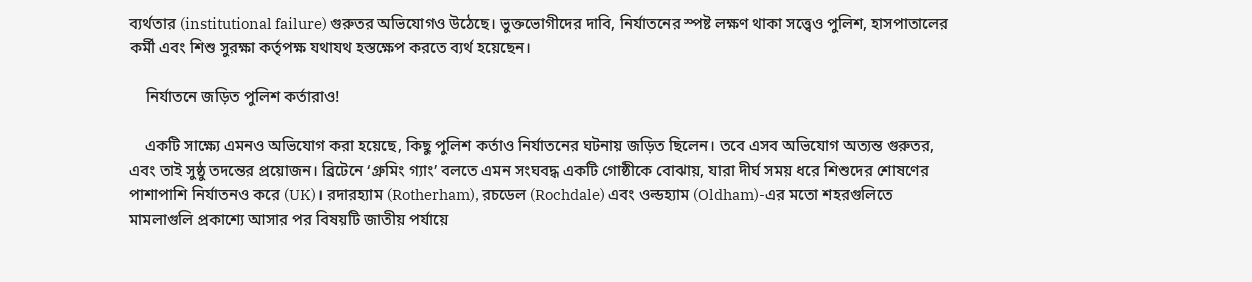ব্যর্থতার (institutional failure) গুরুতর অভিযোগও উঠেছে। ভুক্তভোগীদের দাবি, নির্যাতনের স্পষ্ট লক্ষণ থাকা সত্ত্বেও পুলিশ, হাসপাতালের কর্মী এবং শিশু সুরক্ষা কর্তৃপক্ষ যথাযথ হস্তক্ষেপ করতে ব্যর্থ হয়েছেন।

    নির্যাতনে জড়িত পুলিশ কর্তারাও!

    একটি সাক্ষ্যে এমনও অভিযোগ করা হয়েছে, কিছু পুলিশ কর্তাও নির্যাতনের ঘটনায় জড়িত ছিলেন। তবে এসব অভিযোগ অত্যন্ত গুরুতর, এবং তাই সুষ্ঠু তদন্তের প্রয়োজন। ব্রিটেনে ‘গ্রুমিং গ্যাং’ বলতে এমন সংঘবদ্ধ একটি গোষ্ঠীকে বোঝায়, যারা দীর্ঘ সময় ধরে শিশুদের শোষণের পাশাপাশি নির্যাতনও করে (UK)। রদারহ্যাম (Rotherham), রচডেল (Rochdale) এবং ওল্ডহ্যাম (Oldham)-এর মতো শহরগুলিতে মামলাগুলি প্রকাশ্যে আসার পর বিষয়টি জাতীয় পর্যায়ে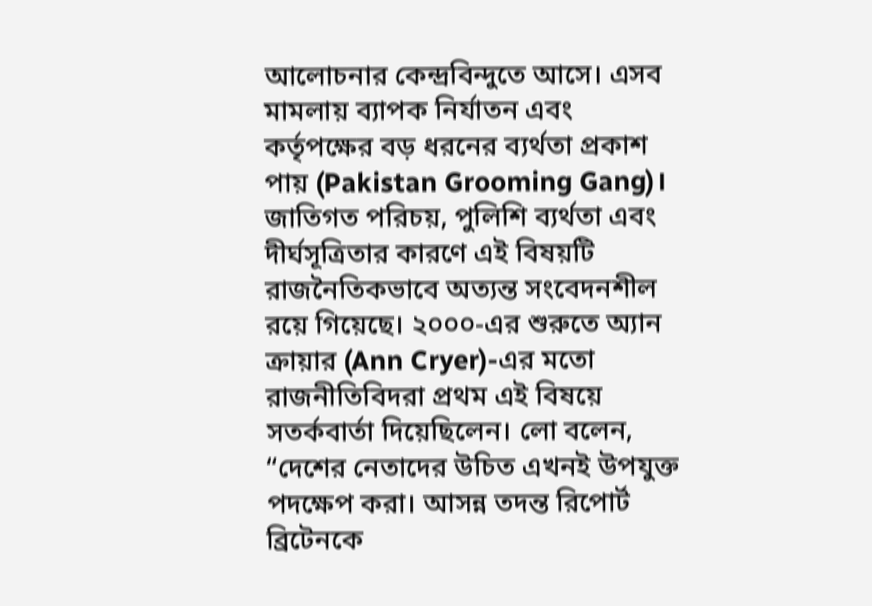আলোচনার কেন্দ্রবিন্দুতে আসে। এসব মামলায় ব্যাপক নির্যাতন এবং কর্তৃপক্ষের বড় ধরনের ব্যর্থতা প্রকাশ পায় (Pakistan Grooming Gang)। জাতিগত পরিচয়, পুলিশি ব্যর্থতা এবং দীর্ঘসূত্রিতার কারণে এই বিষয়টি রাজনৈতিকভাবে অত্যন্ত সংবেদনশীল রয়ে গিয়েছে। ২০০০-এর শুরুতে অ্যান ক্রায়ার (Ann Cryer)-এর মতো রাজনীতিবিদরা প্রথম এই বিষয়ে সতর্কবার্তা দিয়েছিলেন। লো বলেন, “দেশের নেতাদের উচিত এখনই উপযুক্ত পদক্ষেপ করা। আসন্ন তদন্ত রিপোর্ট ব্রিটেনকে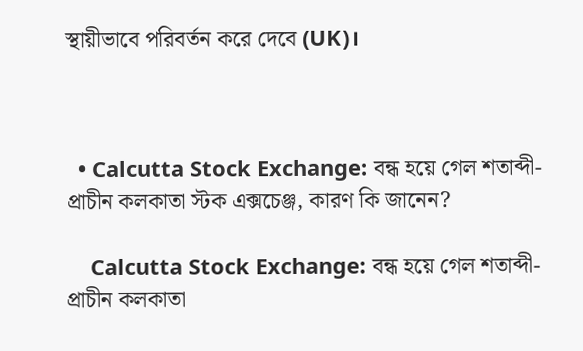স্থায়ীভাবে পরিবর্তন করে দেবে (UK)।



  • Calcutta Stock Exchange: বন্ধ হয়ে গেল শতাব্দী-প্রাচীন কলকাতা স্টক এক্সচেঞ্জ, কারণ কি জানেন?

    Calcutta Stock Exchange: বন্ধ হয়ে গেল শতাব্দী-প্রাচীন কলকাতা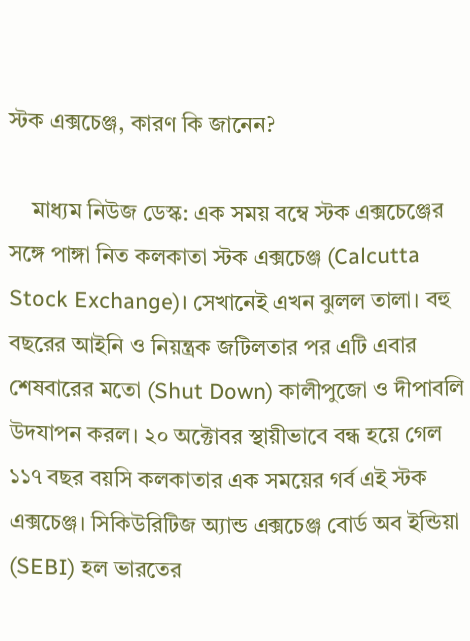স্টক এক্সচেঞ্জ, কারণ কি জানেন?

    মাধ্যম নিউজ ডেস্ক: এক সময় বম্বে স্টক এক্সচেঞ্জের সঙ্গে পাঙ্গা নিত কলকাতা স্টক এক্সচেঞ্জ (Calcutta Stock Exchange)। সেখানেই এখন ঝুলল তালা। বহু বছরের আইনি ও নিয়ন্ত্রক জটিলতার পর এটি এবার শেষবারের মতো (Shut Down) কালীপুজো ও দীপাবলি উদযাপন করল। ২০ অক্টোবর স্থায়ীভাবে বন্ধ হয়ে গেল ১১৭ বছর বয়সি কলকাতার এক সময়ের গর্ব এই স্টক এক্সচেঞ্জ। সিকিউরিটিজ অ্যান্ড এক্সচেঞ্জ বোর্ড অব ইন্ডিয়া (SEBI) হল ভারতের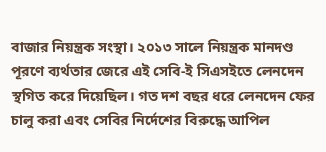বাজার নিয়ন্ত্রক সংস্থা। ২০১৩ সালে নিয়ন্ত্রক মানদণ্ড পূরণে ব্যর্থতার জেরে এই সেবি-ই সিএসইতে লেনদেন স্থগিত করে দিয়েছিল। গত দশ বছর ধরে লেনদেন ফের চালু করা এবং সেবির নির্দেশের বিরুদ্ধে আপিল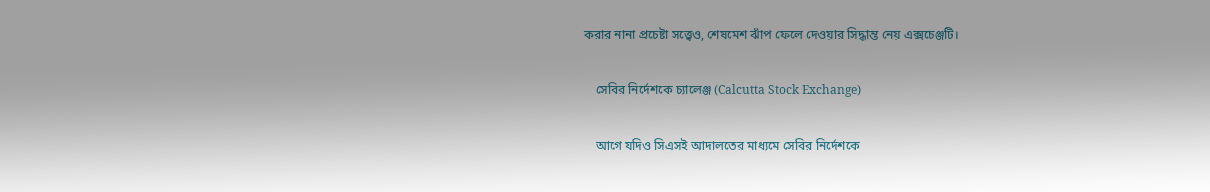করার নানা প্রচেষ্টা সত্ত্বেও, শেষমেশ ঝাঁপ ফেলে দেওয়ার সিদ্ধান্ত নেয় এক্সচেঞ্জটি।

    সেবির নির্দেশকে চ্যালেঞ্জ (Calcutta Stock Exchange)

    আগে যদিও সিএসই আদালতের মাধ্যমে সেবির নির্দেশকে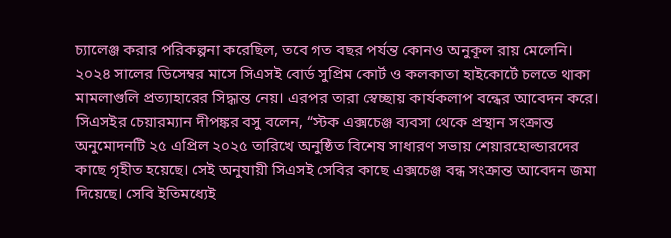চ্যালেঞ্জ করার পরিকল্পনা করেছিল, তবে গত বছর পর্যন্ত কোনও অনুকূল রায় মেলেনি। ২০২৪ সালের ডিসেম্বর মাসে সিএসই বোর্ড সুপ্রিম কোর্ট ও কলকাতা হাইকোর্টে চলতে থাকা মামলাগুলি প্রত্যাহারের সিদ্ধান্ত নেয়। এরপর তারা স্বেচ্ছায় কার্যকলাপ বন্ধের আবেদন করে। সিএসইর চেয়ারম্যান দীপঙ্কর বসু বলেন, “স্টক এক্সচেঞ্জ ব্যবসা থেকে প্রস্থান সংক্রান্ত অনুমোদনটি ২৫ এপ্রিল ২০২৫ তারিখে অনুষ্ঠিত বিশেষ সাধারণ সভায় শেয়ারহোল্ডারদের কাছে গৃহীত হয়েছে। সেই অনুযায়ী সিএসই সেবির কাছে এক্সচেঞ্জ বন্ধ সংক্রান্ত আবেদন জমা দিয়েছে। সেবি ইতিমধ্যেই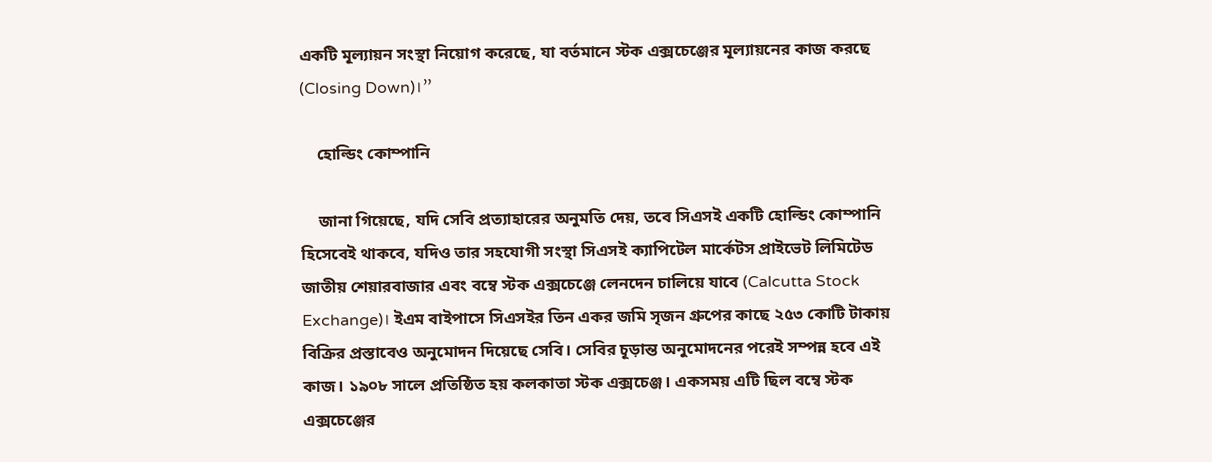একটি মূল্যায়ন সংস্থা নিয়োগ করেছে, যা বর্তমানে স্টক এক্সচেঞ্জের মূল্যায়নের কাজ করছে (Closing Down)।”

    হোল্ডিং কোম্পানি

    জানা গিয়েছে, যদি সেবি প্রত্যাহারের অনুমতি দেয়, তবে সিএসই একটি হোল্ডিং কোম্পানি হিসেবেই থাকবে, যদিও তার সহযোগী সংস্থা সিএসই ক্যাপিটেল মার্কেটস প্রাইভেট লিমিটেড জাতীয় শেয়ারবাজার এবং বম্বে স্টক এক্সচেঞ্জে লেনদেন চালিয়ে যাবে (Calcutta Stock Exchange)। ইএম বাইপাসে সিএসইর তিন একর জমি সৃজন গ্রুপের কাছে ২৫৩ কোটি টাকায় বিক্রির প্রস্তাবেও অনুমোদন দিয়েছে সেবি। সেবির চূড়ান্ত অনুমোদনের পরেই সম্পন্ন হবে এই কাজ। ১৯০৮ সালে প্রতিষ্ঠিত হয় কলকাতা স্টক এক্সচেঞ্জ। একসময় এটি ছিল বম্বে স্টক এক্সচেঞ্জের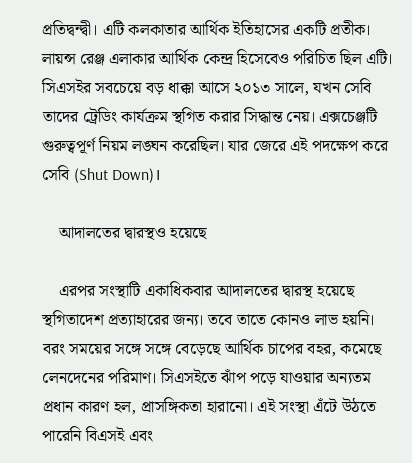প্রতিদ্বন্দ্বী। এটি কলকাতার আর্থিক ইতিহাসের একটি প্রতীক। লায়ন্স রেঞ্জ এলাকার আর্থিক কেন্দ্র হিসেবেও পরিচিত ছিল এটি। সিএসইর সবচেয়ে বড় ধাক্কা আসে ২০১৩ সালে, যখন সেবি তাদের ট্রেডিং কার্যক্রম স্থগিত করার সিদ্ধান্ত নেয়। এক্সচেঞ্জটি গুরুত্বপূর্ণ নিয়ম লঙ্ঘন করেছিল। যার জেরে এই পদক্ষেপ করে সেবি (Shut Down)।

    আদালতের দ্বারস্থও হয়েছে

    এরপর সংস্থাটি একাধিকবার আদালতের দ্বারস্থ হয়েছে স্থগিতাদেশ প্রত্যাহারের জন্য। তবে তাতে কোনও লাভ হয়নি। বরং সময়ের সঙ্গে সঙ্গে বেড়েছে আর্থিক চাপের বহর, কমেছে লেনদেনের পরিমাণ। সিএসইতে ঝাঁপ পড়ে যাওয়ার অন্যতম প্রধান কারণ হল, প্রাসঙ্গিকতা হারানো। এই সংস্থা এঁটে উঠতে পারেনি বিএসই এবং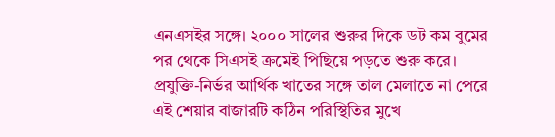এনএসইর সঙ্গে। ২০০০ সালের শুরুর দিকে ডট কম বুমের পর থেকে সিএসই ক্রমেই পিছিয়ে পড়তে শুরু করে। প্রযুক্তি-নির্ভর আর্থিক খাতের সঙ্গে তাল মেলাতে না পেরে এই শেয়ার বাজারটি কঠিন পরিস্থিতির মুখে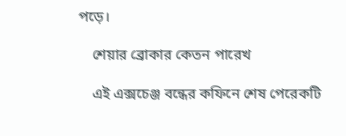পড়ে।

    শেয়ার ব্রোকার কেতন পারেখ

    এই এক্সচেঞ্জ বন্ধের কফিনে শেষ পেরেকটি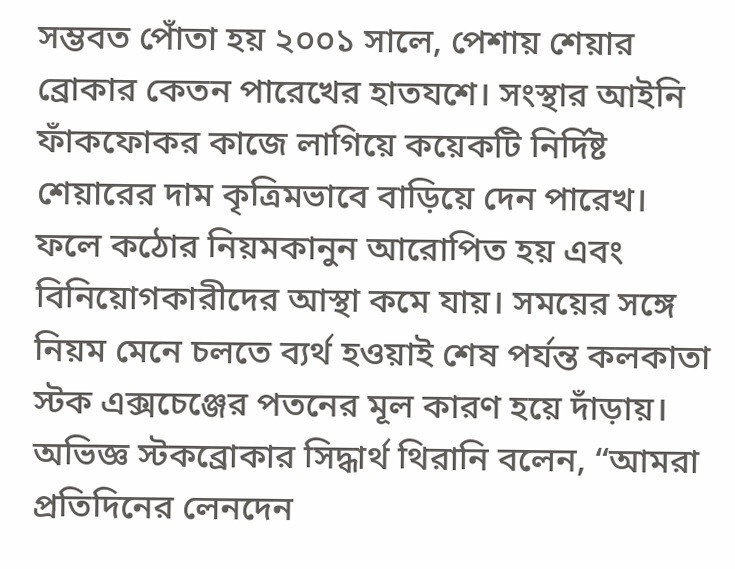সম্ভবত পোঁতা হয় ২০০১ সালে, পেশায় শেয়ার ব্রোকার কেতন পারেখের হাতযশে। সংস্থার আইনি ফাঁকফোকর কাজে লাগিয়ে কয়েকটি নির্দিষ্ট শেয়ারের দাম কৃত্রিমভাবে বাড়িয়ে দেন পারেখ। ফলে কঠোর নিয়মকানুন আরোপিত হয় এবং বিনিয়োগকারীদের আস্থা কমে যায়। সময়ের সঙ্গে নিয়ম মেনে চলতে ব্যর্থ হওয়াই শেষ পর্যন্ত কলকাতা স্টক এক্সচেঞ্জের পতনের মূল কারণ হয়ে দাঁড়ায়। অভিজ্ঞ স্টকব্রোকার সিদ্ধার্থ থিরানি বলেন, “আমরা প্রতিদিনের লেনদেন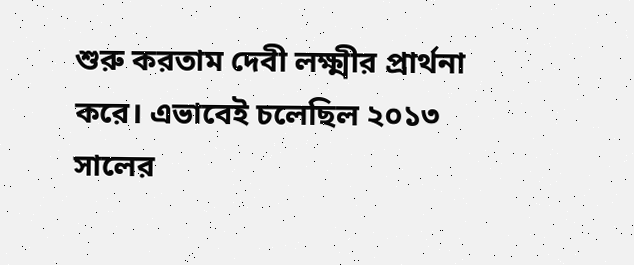শুরু করতাম দেবী লক্ষ্মীর প্রার্থনা করে। এভাবেই চলেছিল ২০১৩ সালের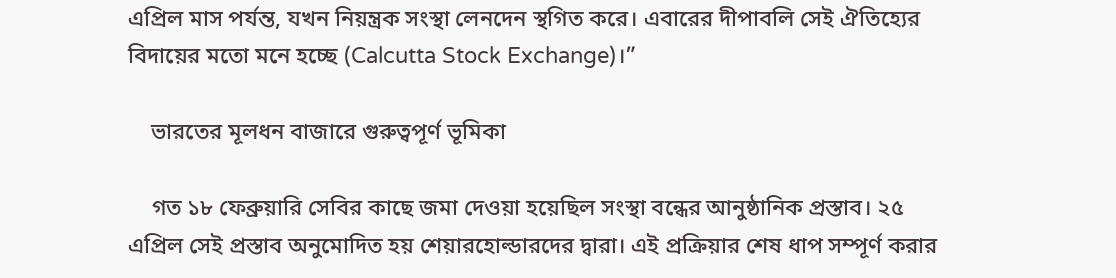এপ্রিল মাস পর্যন্ত, যখন নিয়ন্ত্রক সংস্থা লেনদেন স্থগিত করে। এবারের দীপাবলি সেই ঐতিহ্যের বিদায়ের মতো মনে হচ্ছে (Calcutta Stock Exchange)।”

    ভারতের মূলধন বাজারে গুরুত্বপূর্ণ ভূমিকা

    গত ১৮ ফেব্রুয়ারি সেবির কাছে জমা দেওয়া হয়েছিল সংস্থা বন্ধের আনুষ্ঠানিক প্রস্তাব। ২৫ এপ্রিল সেই প্রস্তাব অনুমোদিত হয় শেয়ারহোল্ডারদের দ্বারা। এই প্রক্রিয়ার শেষ ধাপ সম্পূর্ণ করার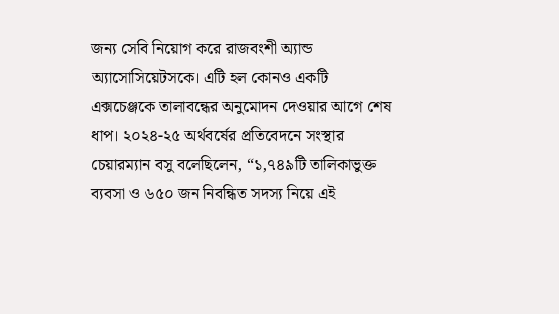জন্য সেবি নিয়োগ করে রাজবংশী অ্যান্ড অ্যাসোসিয়েটসকে। এটি হল কোনও একটি এক্সচেঞ্জকে তালাবন্ধের অনুমোদন দেওয়ার আগে শেষ ধাপ। ২০২৪-২৫ অর্থবর্ষের প্রতিবেদনে সংস্থার চেয়ারম্যান বসু বলেছিলেন, “১,৭৪৯টি তালিকাভুক্ত ব্যবসা ও ৬৫০ জন নিবন্ধিত সদস্য নিয়ে এই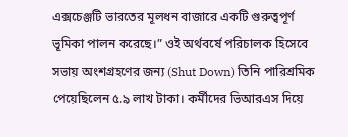এক্সচেঞ্জটি ভারতের মূলধন বাজারে একটি গুরুত্বপূর্ণ ভূমিকা পালন করেছে।” ওই অর্থবর্ষে পরিচালক হিসেবে সভায় অংশগ্রহণের জন্য (Shut Down) তিনি পারিশ্রমিক পেয়েছিলেন ৫.৯ লাখ টাকা। কর্মীদের ভিআরএস দিয়ে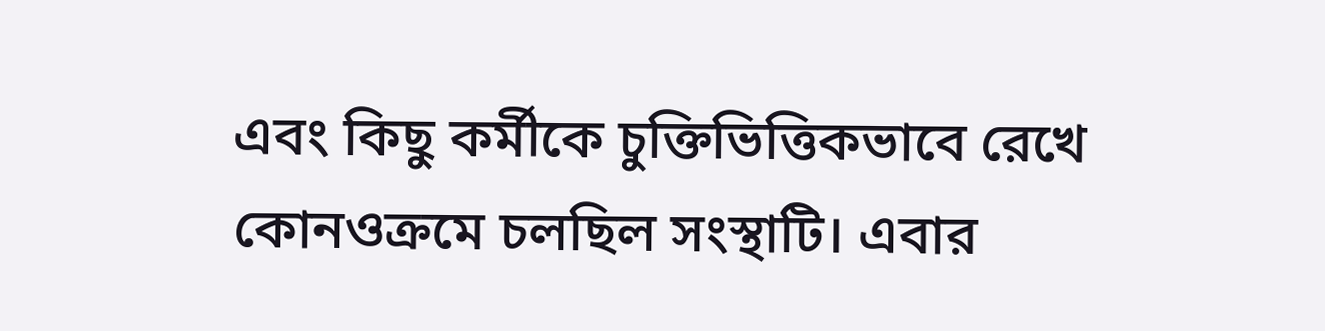এবং কিছু কর্মীকে চুক্তিভিত্তিকভাবে রেখে কোনওক্রমে চলছিল সংস্থাটি। এবার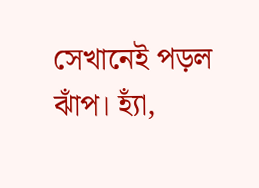সেখানেই পড়ল ঝাঁপ। হ্যাঁ,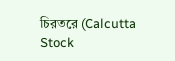চিরতরে (Calcutta Stock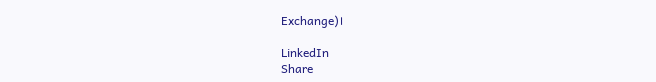Exchange)।

LinkedIn
Share